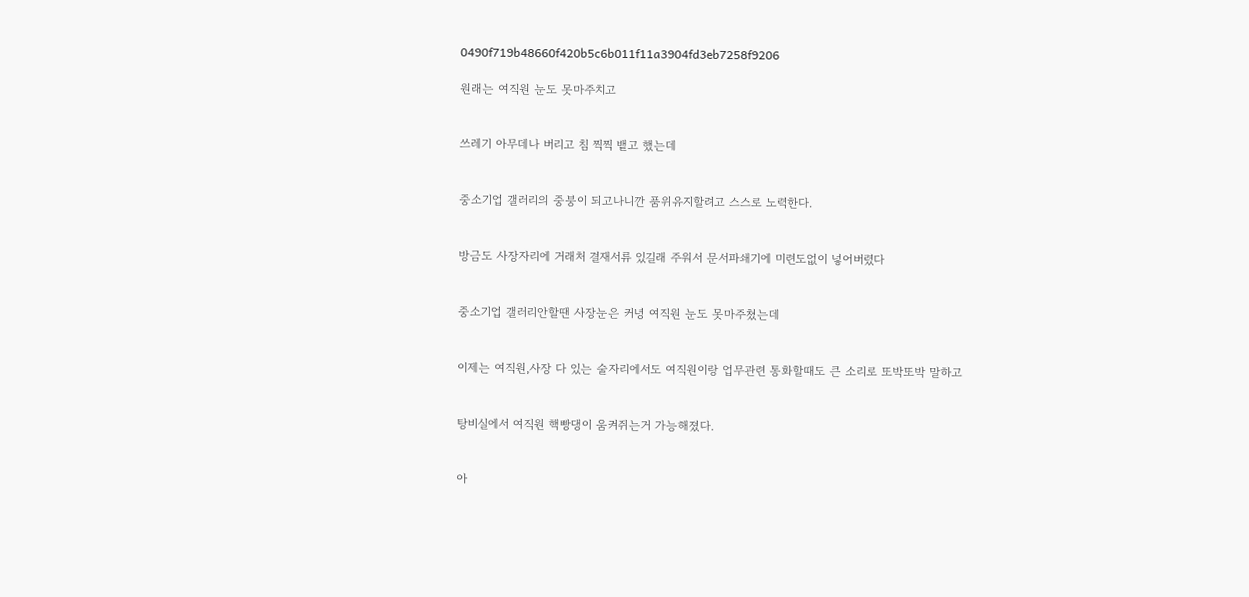0490f719b48660f420b5c6b011f11a3904fd3eb7258f9206

원래는 여직원 눈도 못마주치고


쓰레기 아무데나 버리고 침 찍찍 뱉고 했는데


중소기업 갤러리의 중붕이 되고나니깐 품위유지할려고 스스로 노력한다.


방금도 사장자리에 거래처 결재서류 있길래 주워서 문서파쇄기에 미련도없이 넣어버렸다


중소기업 갤러리안할땐 사장눈은 커녕 여직원 눈도 못마주쳤는데


이제는 여직원,사장 다 있는 술자리에서도 여직원이랑 업무관련 통화할때도 큰 소리로 또박또박 말하고


탕비실에서 여직원 핵빵댕이 움켜쥐는거 가능해졌다.


아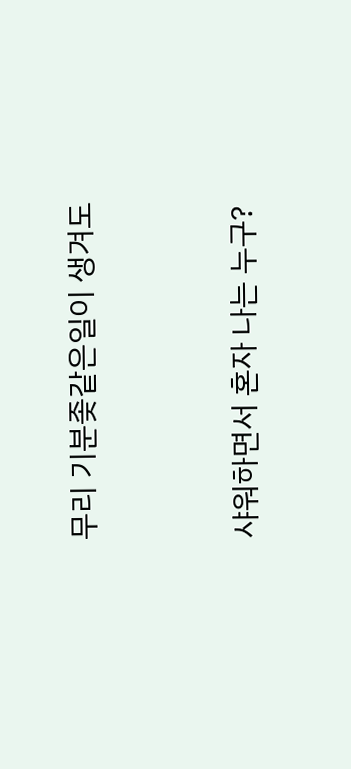무리 기분좆같은일이 생겨도


샤워하면서 혼자 나는 누구?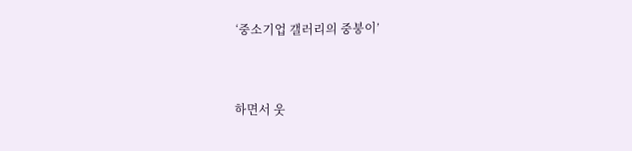‘중소기업 갤러리의 중붕이’


하면서 웃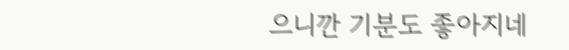으니깐 기분도 좋아지네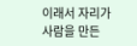이래서 자리가 사람을 만든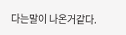다는말이 나온거같다.